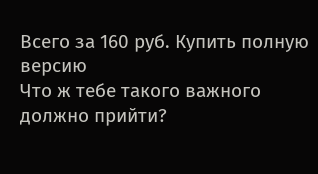Всего за 160 руб. Купить полную версию
Что ж тебе такого важного должно прийти?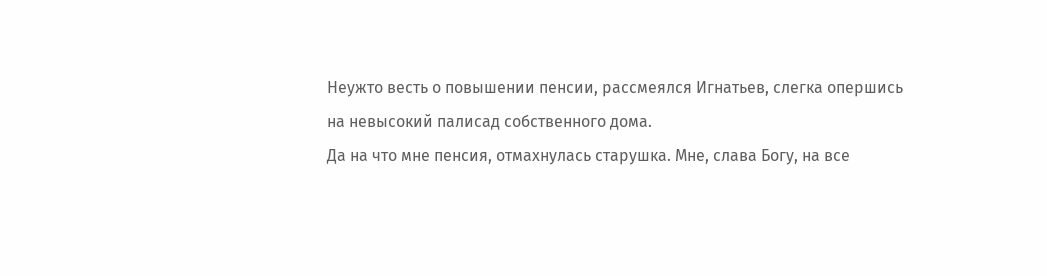Неужто весть о повышении пенсии, рассмеялся Игнатьев, слегка опершись на невысокий палисад собственного дома.
Да на что мне пенсия, отмахнулась старушка. Мне, слава Богу, на все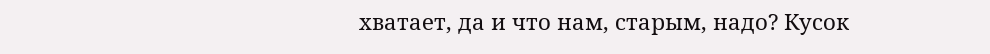хватает, да и что нам, старым, надо? Кусок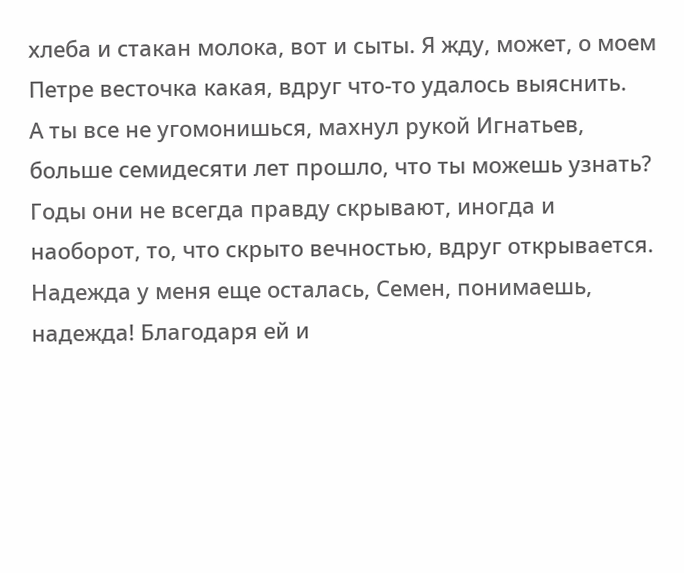хлеба и стакан молока, вот и сыты. Я жду, может, о моем Петре весточка какая, вдруг что-то удалось выяснить.
А ты все не угомонишься, махнул рукой Игнатьев, больше семидесяти лет прошло, что ты можешь узнать?
Годы они не всегда правду скрывают, иногда и наоборот, то, что скрыто вечностью, вдруг открывается. Надежда у меня еще осталась, Семен, понимаешь, надежда! Благодаря ей и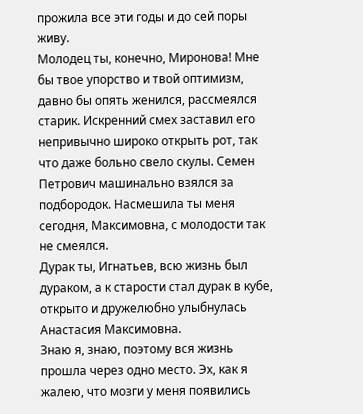прожила все эти годы и до сей поры живу.
Молодец ты, конечно, Миронова! Мне бы твое упорство и твой оптимизм, давно бы опять женился, рассмеялся старик. Искренний смех заставил его непривычно широко открыть рот, так что даже больно свело скулы. Семен Петрович машинально взялся за подбородок. Насмешила ты меня сегодня, Максимовна, с молодости так не смеялся.
Дурак ты, Игнатьев, всю жизнь был дураком, а к старости стал дурак в кубе, открыто и дружелюбно улыбнулась Анастасия Максимовна.
Знаю я, знаю, поэтому вся жизнь прошла через одно место. Эх, как я жалею, что мозги у меня появились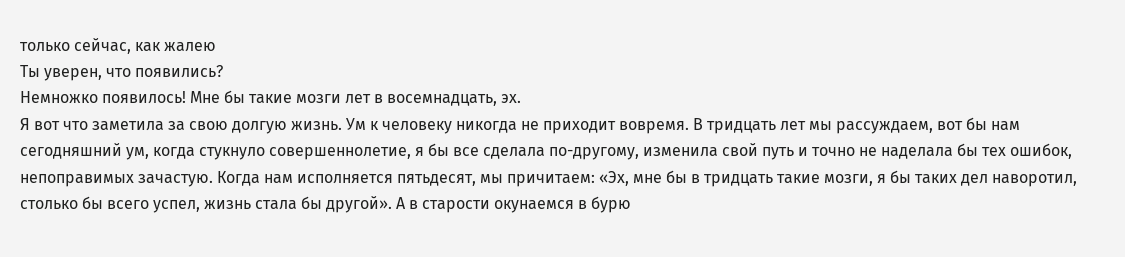только сейчас, как жалею
Ты уверен, что появились?
Немножко появилось! Мне бы такие мозги лет в восемнадцать, эх.
Я вот что заметила за свою долгую жизнь. Ум к человеку никогда не приходит вовремя. В тридцать лет мы рассуждаем, вот бы нам сегодняшний ум, когда стукнуло совершеннолетие, я бы все сделала по-другому, изменила свой путь и точно не наделала бы тех ошибок, непоправимых зачастую. Когда нам исполняется пятьдесят, мы причитаем: «Эх, мне бы в тридцать такие мозги, я бы таких дел наворотил, столько бы всего успел, жизнь стала бы другой». А в старости окунаемся в бурю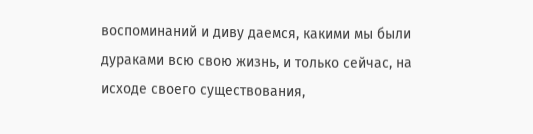воспоминаний и диву даемся, какими мы были дураками всю свою жизнь, и только сейчас, на исходе своего существования,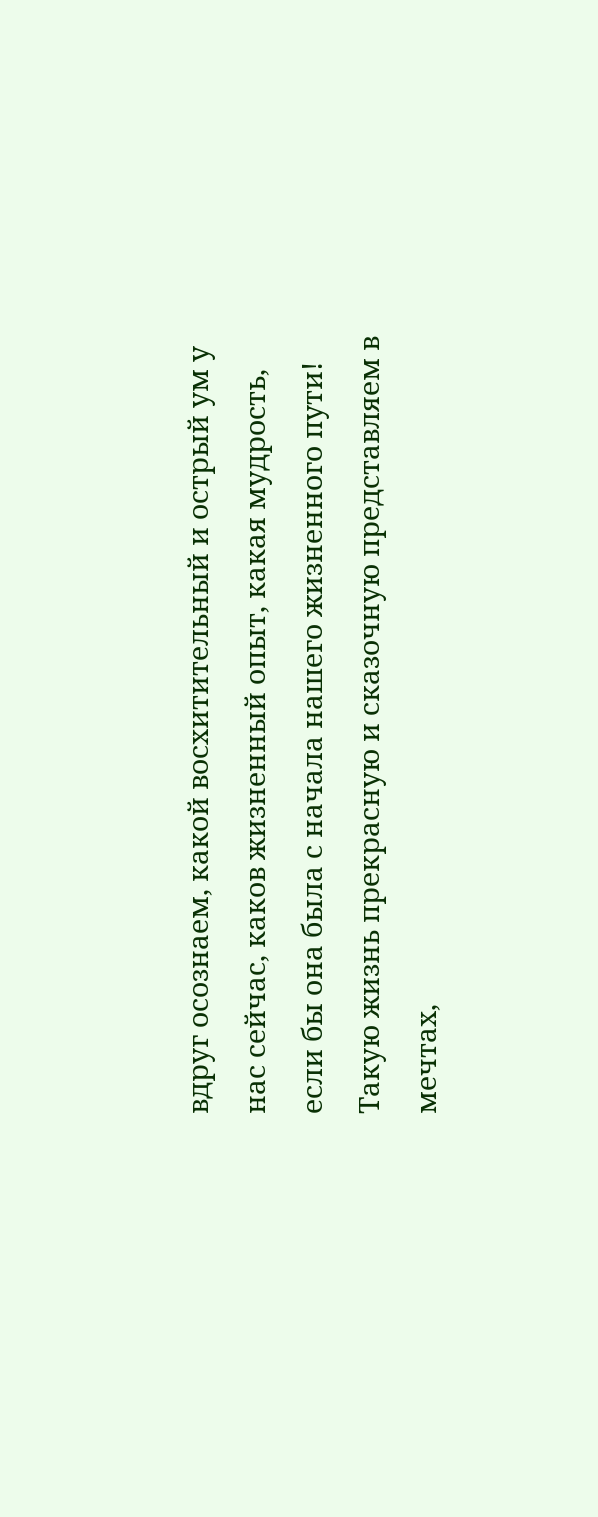вдруг осознаем, какой восхитительный и острый ум у нас сейчас, каков жизненный опыт, какая мудрость, если бы она была с начала нашего жизненного пути! Такую жизнь прекрасную и сказочную представляем в мечтах,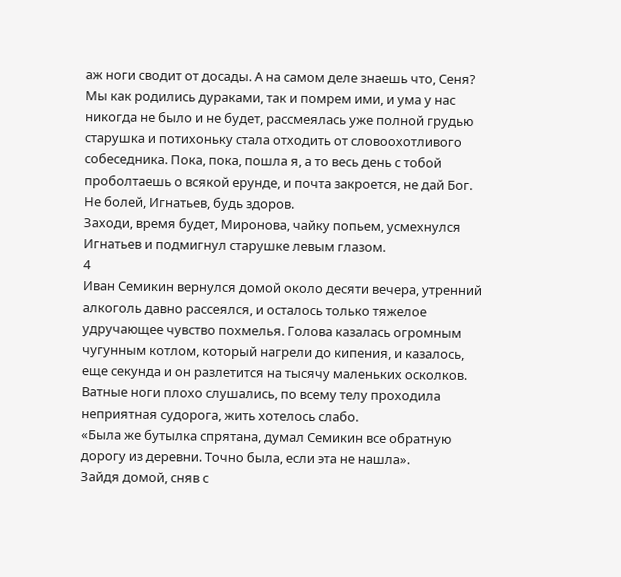аж ноги сводит от досады. А на самом деле знаешь что, Сеня? Мы как родились дураками, так и помрем ими, и ума у нас никогда не было и не будет, рассмеялась уже полной грудью старушка и потихоньку стала отходить от словоохотливого собеседника. Пока, пока, пошла я, а то весь день с тобой проболтаешь о всякой ерунде, и почта закроется, не дай Бог. Не болей, Игнатьев, будь здоров.
Заходи, время будет, Миронова, чайку попьем, усмехнулся Игнатьев и подмигнул старушке левым глазом.
4
Иван Семикин вернулся домой около десяти вечера, утренний алкоголь давно рассеялся, и осталось только тяжелое удручающее чувство похмелья. Голова казалась огромным чугунным котлом, который нагрели до кипения, и казалось, еще секунда и он разлетится на тысячу маленьких осколков. Ватные ноги плохо слушались, по всему телу проходила неприятная судорога, жить хотелось слабо.
«Была же бутылка спрятана, думал Семикин все обратную дорогу из деревни. Точно была, если эта не нашла».
Зайдя домой, сняв с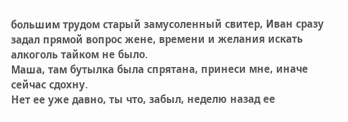большим трудом старый замусоленный свитер, Иван сразу задал прямой вопрос жене, времени и желания искать алкоголь тайком не было.
Маша, там бутылка была спрятана, принеси мне, иначе сейчас сдохну.
Нет ее уже давно, ты что, забыл, неделю назад ее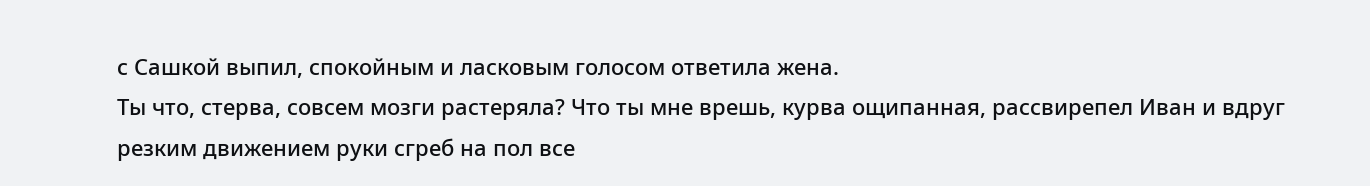с Сашкой выпил, спокойным и ласковым голосом ответила жена.
Ты что, стерва, совсем мозги растеряла? Что ты мне врешь, курва ощипанная, рассвирепел Иван и вдруг резким движением руки сгреб на пол все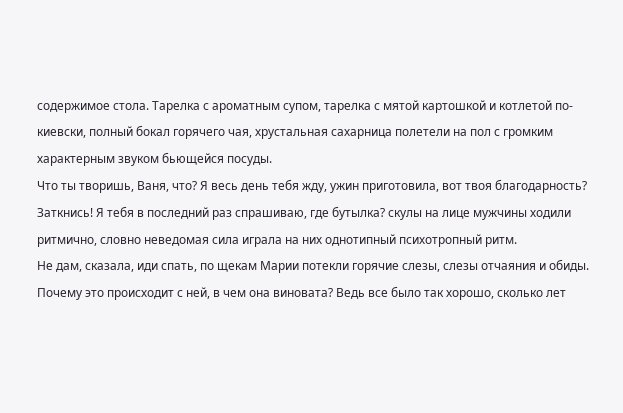содержимое стола. Тарелка с ароматным супом, тарелка с мятой картошкой и котлетой по-киевски, полный бокал горячего чая, хрустальная сахарница полетели на пол с громким характерным звуком бьющейся посуды.
Что ты творишь, Ваня, что? Я весь день тебя жду, ужин приготовила, вот твоя благодарность?
Заткнись! Я тебя в последний раз спрашиваю, где бутылка? скулы на лице мужчины ходили ритмично, словно неведомая сила играла на них однотипный психотропный ритм.
Не дам, сказала, иди спать, по щекам Марии потекли горячие слезы, слезы отчаяния и обиды. Почему это происходит с ней, в чем она виновата? Ведь все было так хорошо, сколько лет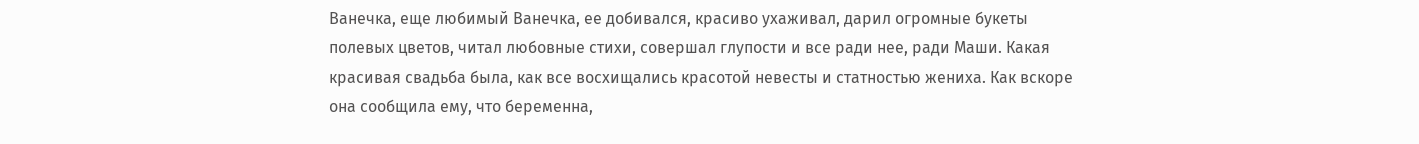Ванечка, еще любимый Ванечка, ее добивался, красиво ухаживал, дарил огромные букеты полевых цветов, читал любовные стихи, совершал глупости и все ради нее, ради Маши. Какая красивая свадьба была, как все восхищались красотой невесты и статностью жениха. Как вскоре она сообщила ему, что беременна,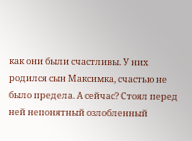как они были счастливы. У них родился сын Максимка, счастью не было предела. А сейчас? Стоял перед ней непонятный озлобленный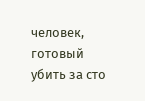человек, готовый убить за сто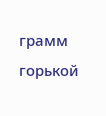грамм горькой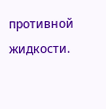противной жидкости.